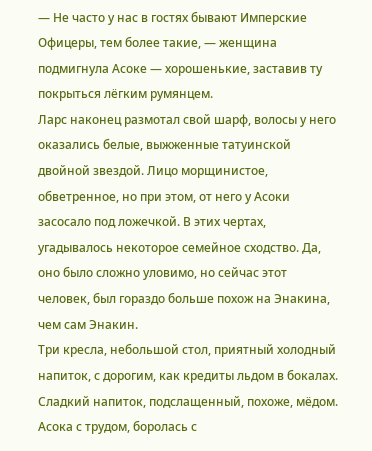— Не часто у нас в гостях бывают Имперские Офицеры, тем более такие, — женщина подмигнула Асоке — хорошенькие, заставив ту покрыться лёгким румянцем.
Ларс наконец размотал свой шарф, волосы у него оказались белые, выжженные татуинской двойной звездой. Лицо морщинистое, обветренное, но при этом, от него у Асоки засосало под ложечкой. В этих чертах, угадывалось некоторое семейное сходство. Да, оно было сложно уловимо, но сейчас этот человек, был гораздо больше похож на Энакина, чем сам Энакин.
Три кресла, небольшой стол, приятный холодный напиток, с дорогим, как кредиты льдом в бокалах. Сладкий напиток, подслащенный, похоже, мёдом. Асока с трудом, боролась с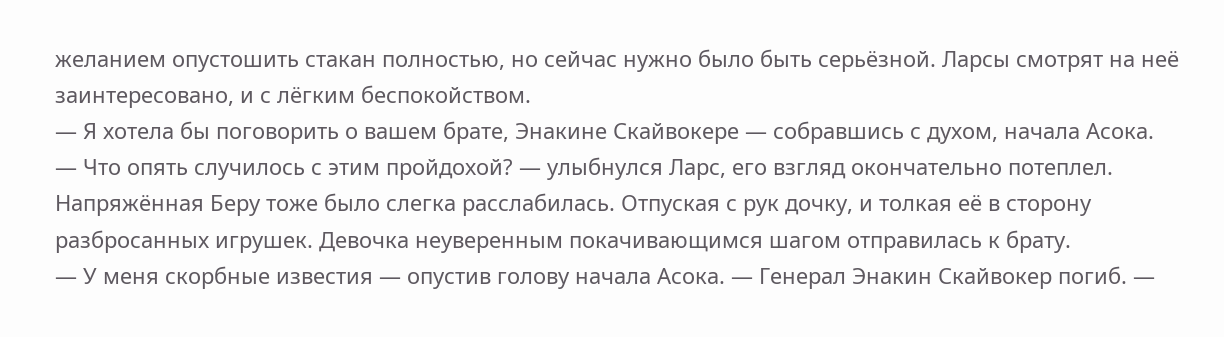желанием опустошить стакан полностью, но сейчас нужно было быть серьёзной. Ларсы смотрят на неё заинтересовано, и с лёгким беспокойством.
— Я хотела бы поговорить о вашем брате, Энакине Скайвокере — собравшись с духом, начала Асока.
— Что опять случилось с этим пройдохой? — улыбнулся Ларс, его взгляд окончательно потеплел. Напряжённая Беру тоже было слегка расслабилась. Отпуская с рук дочку, и толкая её в сторону разбросанных игрушек. Девочка неуверенным покачивающимся шагом отправилась к брату.
— У меня скорбные известия — опустив голову начала Асока. — Генерал Энакин Скайвокер погиб. —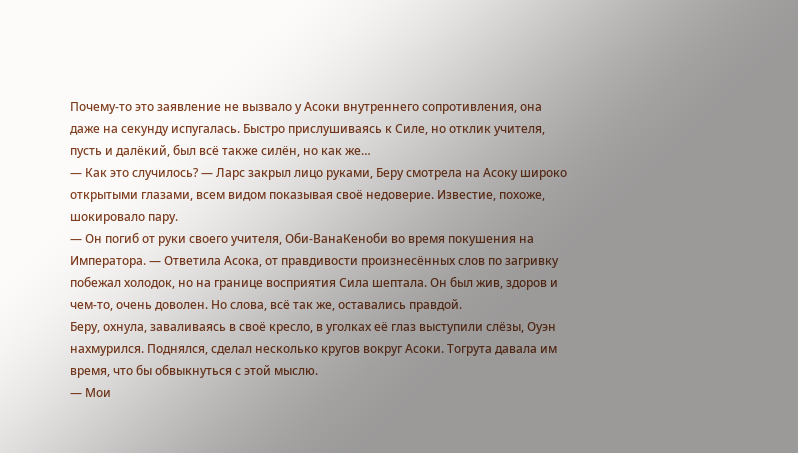Почему-то это заявление не вызвало у Асоки внутреннего сопротивления, она даже на секунду испугалась. Быстро прислушиваясь к Силе, но отклик учителя, пусть и далёкий, был всё также силён, но как же…
— Как это случилось? — Ларс закрыл лицо руками, Беру смотрела на Асоку широко открытыми глазами, всем видом показывая своё недоверие. Известие, похоже, шокировало пару.
— Он погиб от руки своего учителя, Оби-ВанаКеноби во время покушения на Императора. — Ответила Асока, от правдивости произнесённых слов по загривку побежал холодок, но на границе восприятия Сила шептала. Он был жив, здоров и чем-то, очень доволен. Но слова, всё так же, оставались правдой.
Беру, охнула, заваливаясь в своё кресло, в уголках её глаз выступили слёзы, Оуэн нахмурился. Поднялся, сделал несколько кругов вокруг Асоки. Тогрута давала им время, что бы обвыкнуться с этой мыслю.
— Мои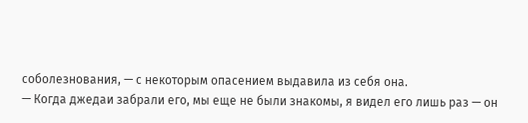соболезнования, — с некоторым опасением выдавила из себя она.
— Когда джедаи забрали его, мы еще не были знакомы, я видел его лишь раз — он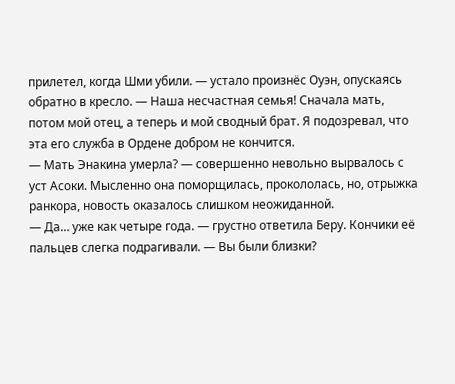прилетел, когда Шми убили. — устало произнёс Оуэн, опускаясь обратно в кресло. — Наша несчастная семья! Сначала мать, потом мой отец, а теперь и мой сводный брат. Я подозревал, что эта его служба в Ордене добром не кончится.
— Мать Энакина умерла? — совершенно невольно вырвалось с уст Асоки. Мысленно она поморщилась, прокололась, но, отрыжка ранкора, новость оказалось слишком неожиданной.
— Да… уже как четыре года. — грустно ответила Беру. Кончики её пальцев слегка подрагивали. — Вы были близки?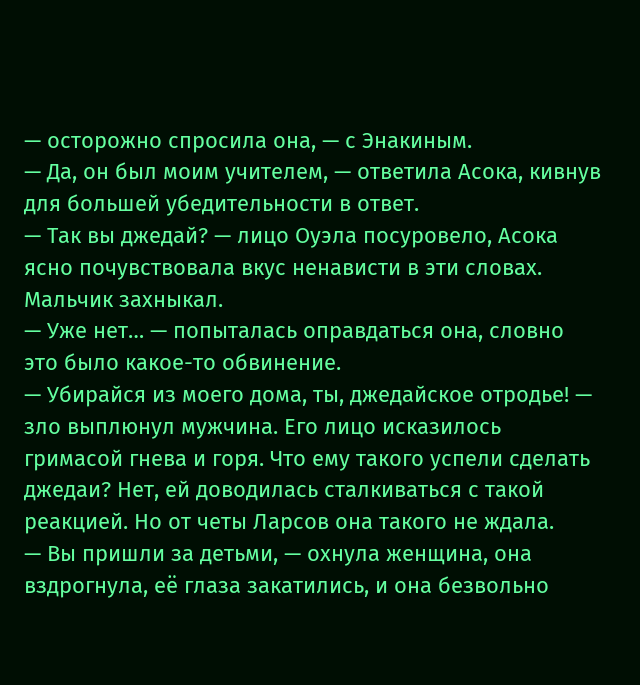— осторожно спросила она, — с Энакиным.
— Да, он был моим учителем, — ответила Асока, кивнув для большей убедительности в ответ.
— Так вы джедай? — лицо Оуэла посуровело, Асока ясно почувствовала вкус ненависти в эти словах. Мальчик захныкал.
— Уже нет… — попыталась оправдаться она, словно это было какое-то обвинение.
— Убирайся из моего дома, ты, джедайское отродье! — зло выплюнул мужчина. Его лицо исказилось гримасой гнева и горя. Что ему такого успели сделать джедаи? Нет, ей доводилась сталкиваться с такой реакцией. Но от четы Ларсов она такого не ждала.
— Вы пришли за детьми, — охнула женщина, она вздрогнула, её глаза закатились, и она безвольно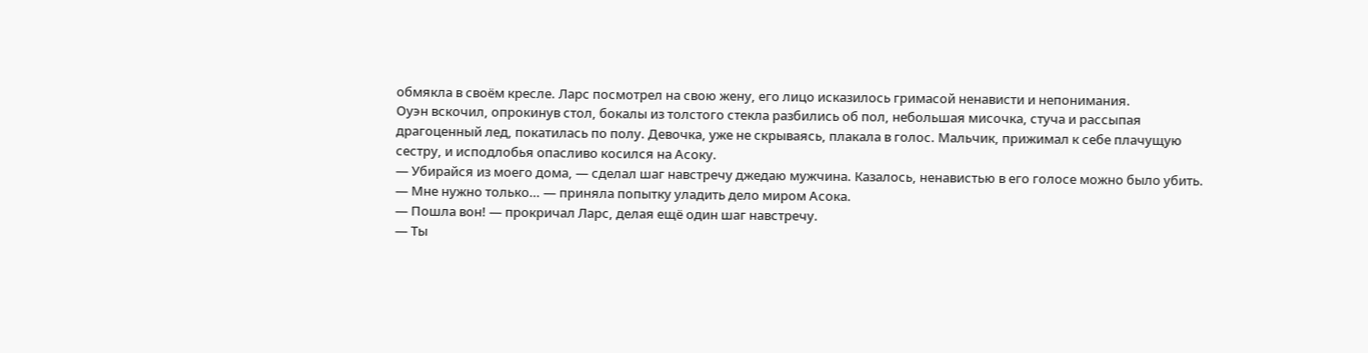обмякла в своём кресле. Ларс посмотрел на свою жену, его лицо исказилось гримасой ненависти и непонимания.
Оуэн вскочил, опрокинув стол, бокалы из толстого стекла разбились об пол, небольшая мисочка, стуча и рассыпая драгоценный лед, покатилась по полу. Девочка, уже не скрываясь, плакала в голос. Мальчик, прижимал к себе плачущую сестру, и исподлобья опасливо косился на Асоку.
— Убирайся из моего дома, — сделал шаг навстречу джедаю мужчина. Казалось, ненавистью в его голосе можно было убить.
— Мне нужно только… — приняла попытку уладить дело миром Асока.
— Пошла вон! — прокричал Ларс, делая ещё один шаг навстречу.
— Ты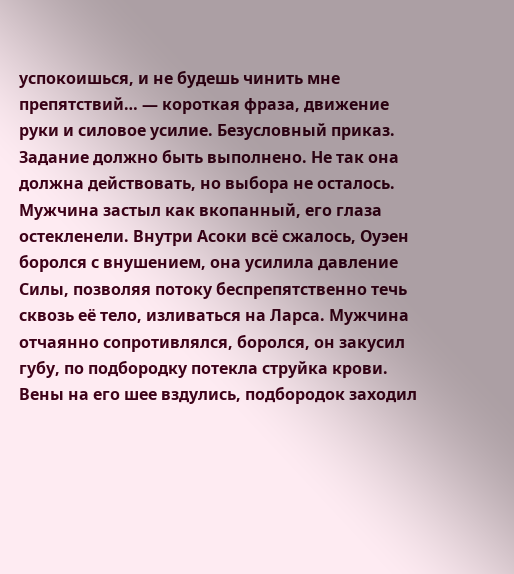успокоишься, и не будешь чинить мне препятствий… — короткая фраза, движение руки и силовое усилие. Безусловный приказ. Задание должно быть выполнено. Не так она должна действовать, но выбора не осталось.
Мужчина застыл как вкопанный, его глаза остекленели. Внутри Асоки всё сжалось, Оуэен боролся с внушением, она усилила давление Силы, позволяя потоку беспрепятственно течь сквозь её тело, изливаться на Ларса. Мужчина отчаянно сопротивлялся, боролся, он закусил губу, по подбородку потекла струйка крови. Вены на его шее вздулись, подбородок заходил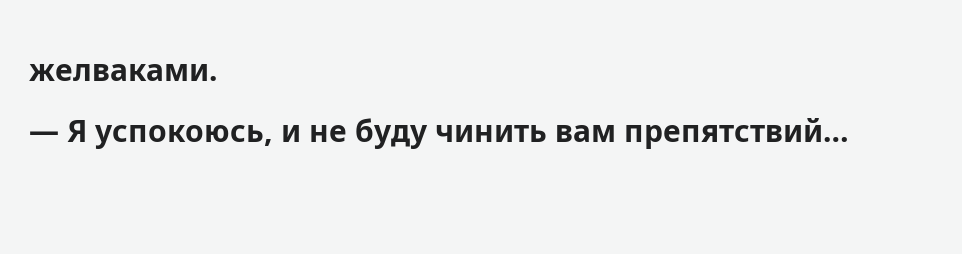желваками.
— Я успокоюсь, и не буду чинить вам препятствий…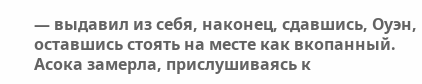— выдавил из себя, наконец, сдавшись, Оуэн, оставшись стоять на месте как вкопанный.
Асока замерла, прислушиваясь к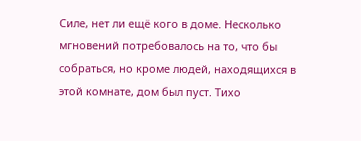Силе, нет ли ещё кого в доме. Несколько мгновений потребовалось на то, что бы собраться, но кроме людей, находящихся в этой комнате, дом был пуст. Тихо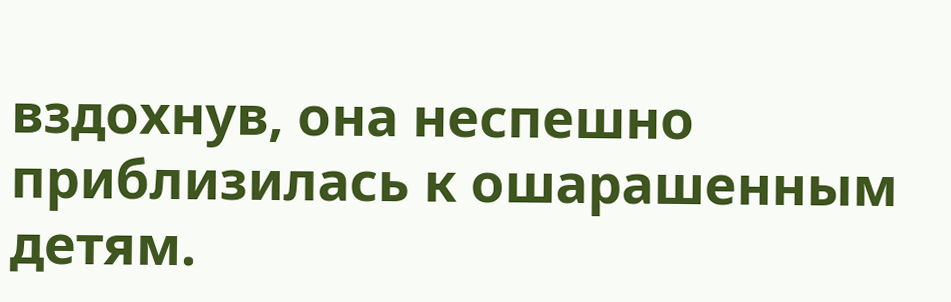вздохнув, она неспешно приблизилась к ошарашенным детям.